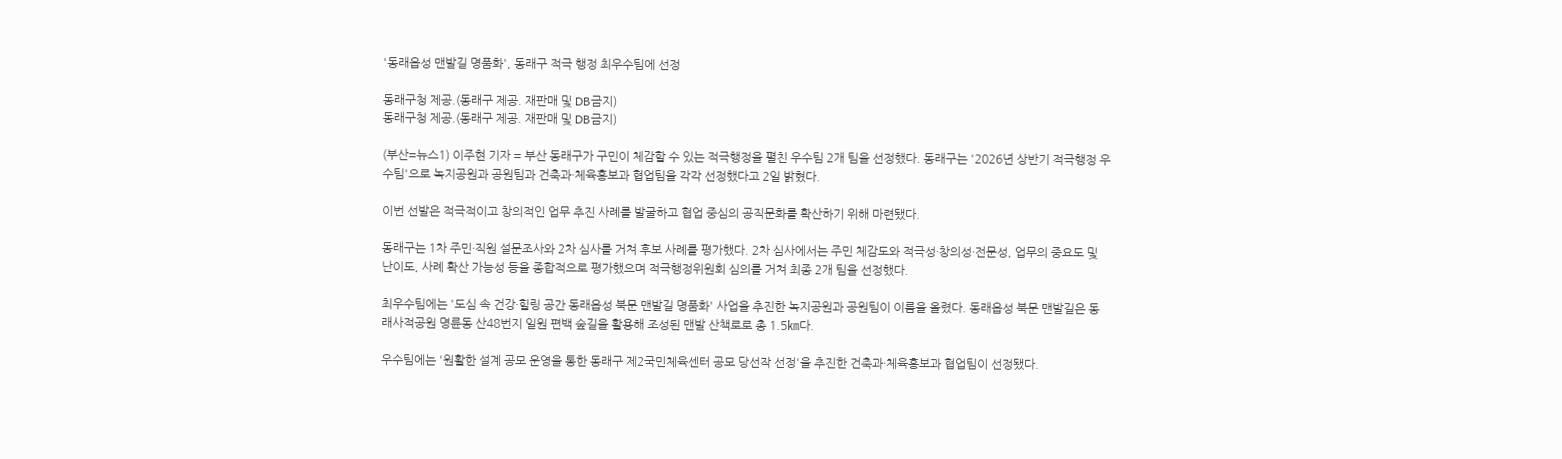'동래읍성 맨발길 명품화', 동래구 적극 행정 최우수팀에 선정

동래구청 제공.(동래구 제공. 재판매 및 DB금지)
동래구청 제공.(동래구 제공. 재판매 및 DB금지)

(부산=뉴스1) 이주현 기자 = 부산 동래구가 구민이 체감할 수 있는 적극행정을 펼친 우수팀 2개 팀을 선정했다. 동래구는 '2026년 상반기 적극행정 우수팀'으로 녹지공원과 공원팀과 건축과·체육홍보과 협업팀을 각각 선정했다고 2일 밝혔다.

이번 선발은 적극적이고 창의적인 업무 추진 사례를 발굴하고 협업 중심의 공직문화를 확산하기 위해 마련됐다.

동래구는 1차 주민·직원 설문조사와 2차 심사를 거쳐 후보 사례를 평가했다. 2차 심사에서는 주민 체감도와 적극성·창의성·전문성, 업무의 중요도 및 난이도, 사례 확산 가능성 등을 종합적으로 평가했으며 적극행정위원회 심의를 거쳐 최종 2개 팀을 선정했다.

최우수팀에는 '도심 속 건강·힐링 공간 동래읍성 북문 맨발길 명품화' 사업을 추진한 녹지공원과 공원팀이 이름을 올렸다. 동래읍성 북문 맨발길은 동래사적공원 명륜동 산48번지 일원 편백 숲길을 활용해 조성된 맨발 산책로로 총 1.5㎞다.

우수팀에는 '원활한 설계 공모 운영을 통한 동래구 제2국민체육센터 공모 당선작 선정'을 추진한 건축과·체육홍보과 협업팀이 선정됐다.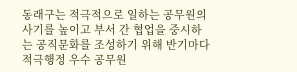동래구는 적극적으로 일하는 공무원의 사기를 높이고 부서 간 협업을 중시하는 공직문화를 조성하기 위해 반기마다 적극행정 우수 공무원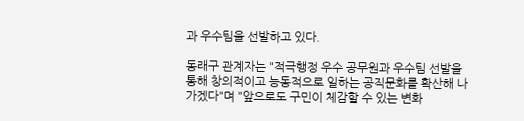과 우수팀을 선발하고 있다.

동래구 관계자는 "적극행정 우수 공무원과 우수팀 선발을 통해 창의적이고 능동적으로 일하는 공직문화를 확산해 나가겠다"며 "앞으로도 구민이 체감할 수 있는 변화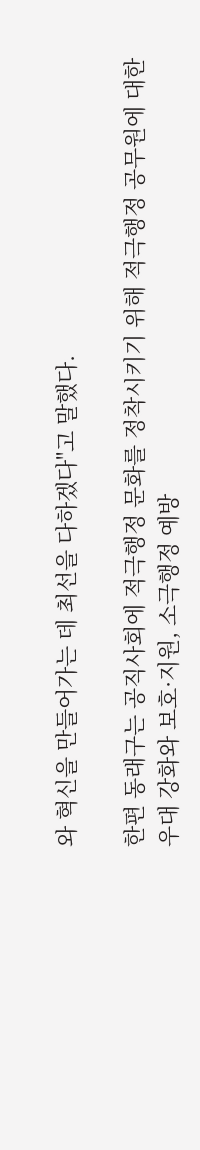와 혁신을 만들어가는 데 최선을 다하겠다"고 말했다.

한편 동래구는 공직사회에 적극행정 문화를 정착시키기 위해 적극행정 공무원에 대한 우대 강화와 보호·지원, 소극행정 예방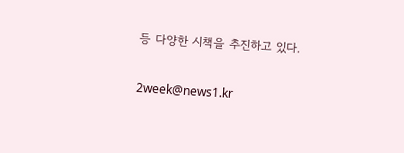등 다양한 시책을 추진하고 있다.

2week@news1.kr